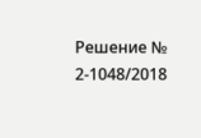Решение № 2-1048/2018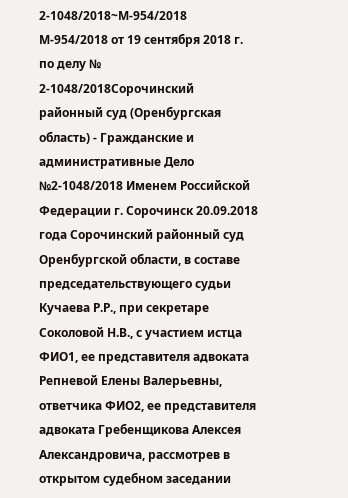2-1048/2018~М-954/2018 М-954/2018 от 19 сентября 2018 г. по делу № 2-1048/2018Сорочинский районный суд (Оренбургская область) - Гражданские и административные Дело №2-1048/2018 Именем Российской Федерации г. Сорочинск 20.09.2018 года Сорочинский районный суд Оренбургской области, в составе председательствующего судьи Кучаева Р.Р., при секретаре Соколовой Н.В., с участием истца ФИО1, ее представителя адвоката Репневой Елены Валерьевны, ответчика ФИО2, ее представителя адвоката Гребенщикова Алексея Александровича, рассмотрев в открытом судебном заседании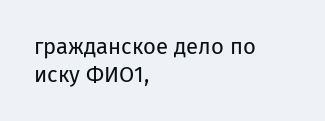гражданское дело по иску ФИО1,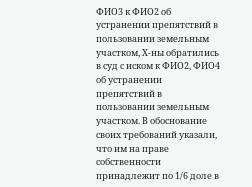ФИО3 к ФИО2 об устранении препятствий в пользовании земельным участком, Х-ны обратились в суд с иском к ФИО2, ФИО4 об устранении препятствий в пользовании земельным участком. В обоснование своих требований указали, что им на праве собственности принадлежит по 1/6 доле в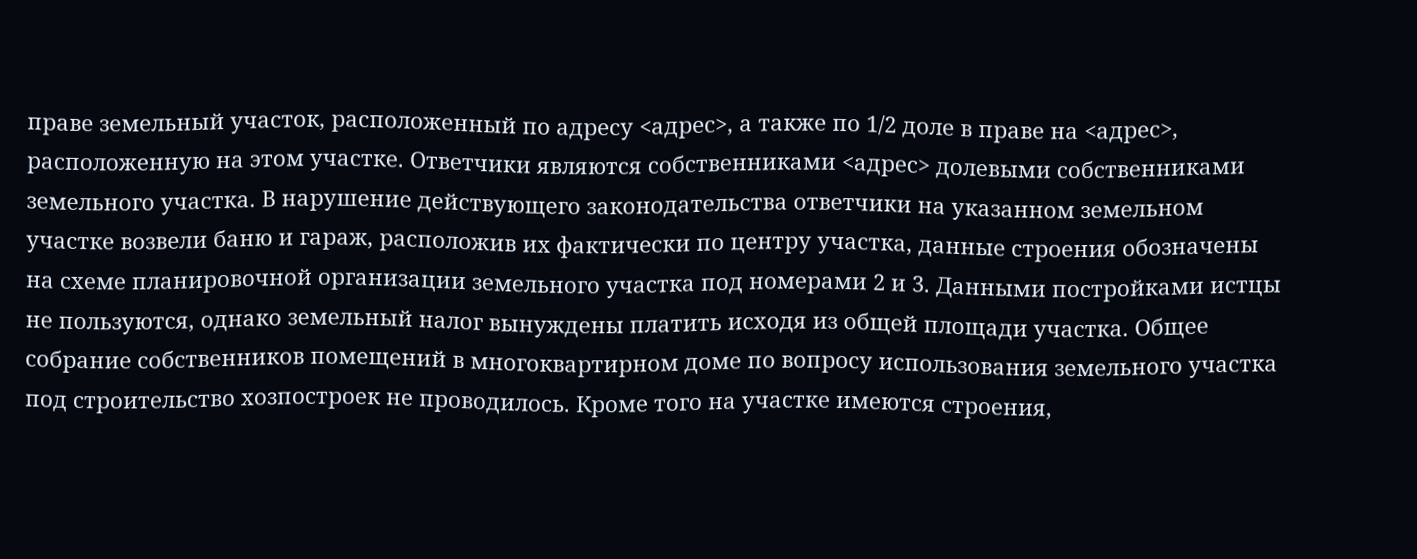праве земельный участок, расположенный по адресу <адрес>, а также по 1/2 доле в праве на <адрес>, расположенную на этом участке. Ответчики являются собственниками <адрес> долевыми собственниками земельного участка. В нарушение действующего законодательства ответчики на указанном земельном участке возвели баню и гараж, расположив их фактически по центру участка, данные строения обозначены на схеме планировочной организации земельного участка под номерами 2 и 3. Данными постройками истцы не пользуются, однако земельный налог вынуждены платить исходя из общей площади участка. Общее собрание собственников помещений в многоквартирном доме по вопросу использования земельного участка под строительство хозпостроек не проводилось. Кроме того на участке имеются строения,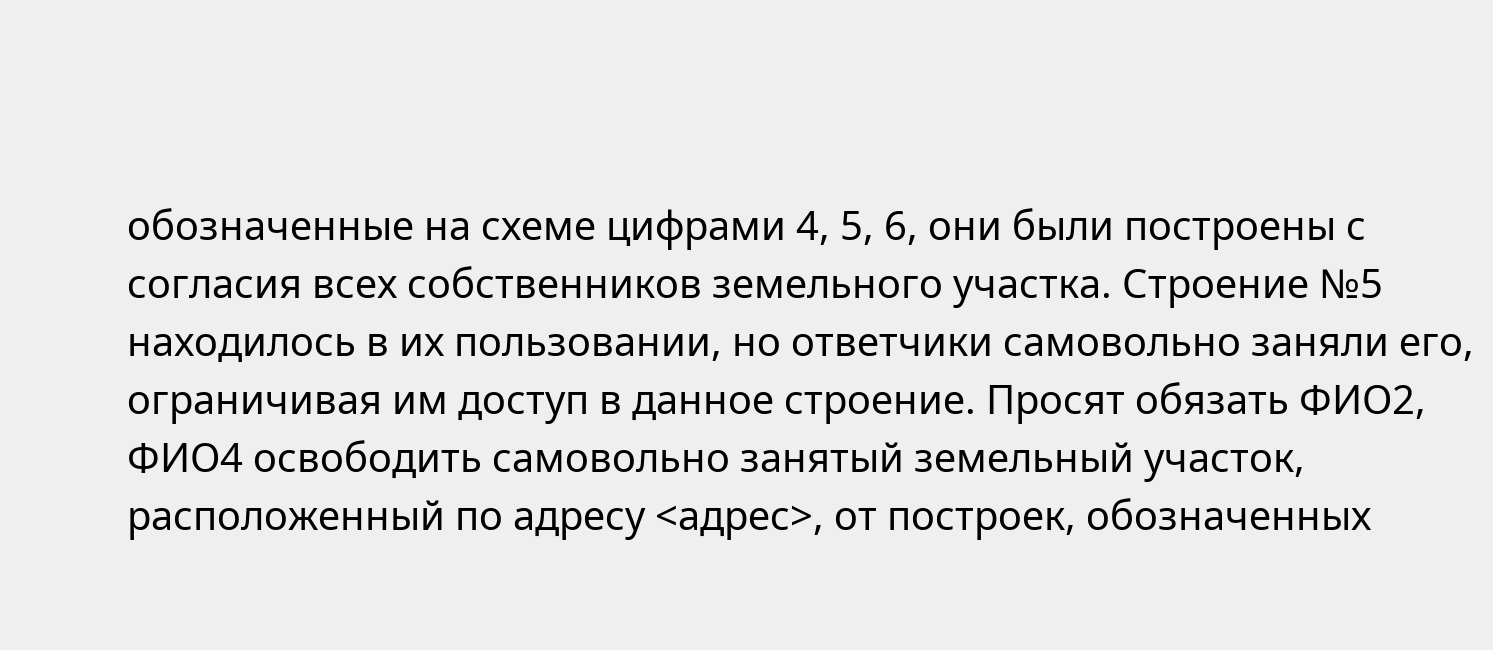обозначенные на схеме цифрами 4, 5, 6, они были построены с согласия всех собственников земельного участка. Строение №5 находилось в их пользовании, но ответчики самовольно заняли его, ограничивая им доступ в данное строение. Просят обязать ФИО2, ФИО4 освободить самовольно занятый земельный участок, расположенный по адресу <адрес>, от построек, обозначенных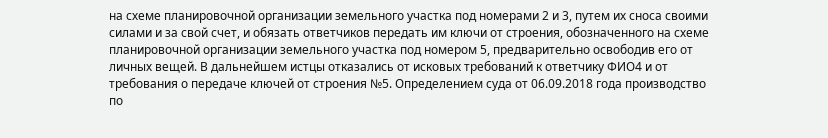на схеме планировочной организации земельного участка под номерами 2 и 3, путем их сноса своими силами и за свой счет, и обязать ответчиков передать им ключи от строения, обозначенного на схеме планировочной организации земельного участка под номером 5, предварительно освободив его от личных вещей. В дальнейшем истцы отказались от исковых требований к ответчику ФИО4 и от требования о передаче ключей от строения №5. Определением суда от 06.09.2018 года производство по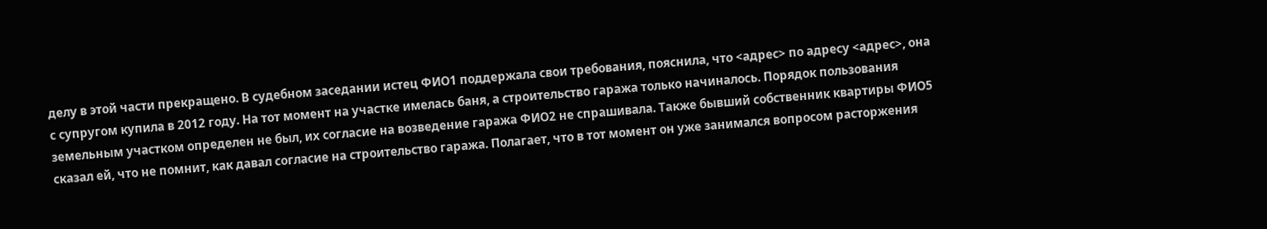делу в этой части прекращено. В судебном заседании истец ФИО1 поддержала свои требования, пояснила, что <адрес> по адресу <адрес>, она с супругом купила в 2012 году. На тот момент на участке имелась баня, а строительство гаража только начиналось. Порядок пользования земельным участком определен не был, их согласие на возведение гаража ФИО2 не спрашивала. Также бывший собственник квартиры ФИО5 сказал ей, что не помнит, как давал согласие на строительство гаража. Полагает, что в тот момент он уже занимался вопросом расторжения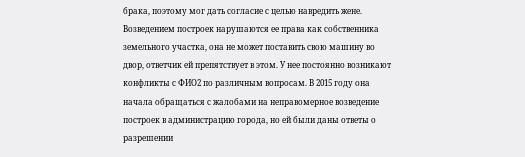брака, поэтому мог дать согласие с целью навредить жене. Возведением построек нарушаются ее права как собственника земельного участка, она не может поставить свою машину во двор, ответчик ей препятствует в этом. У нее постоянно возникают конфликты с ФИО2 по различным вопросам. В 2015 году она начала обращаться с жалобами на неправомерное возведение построек в администрацию города, но ей были даны ответы о разрешении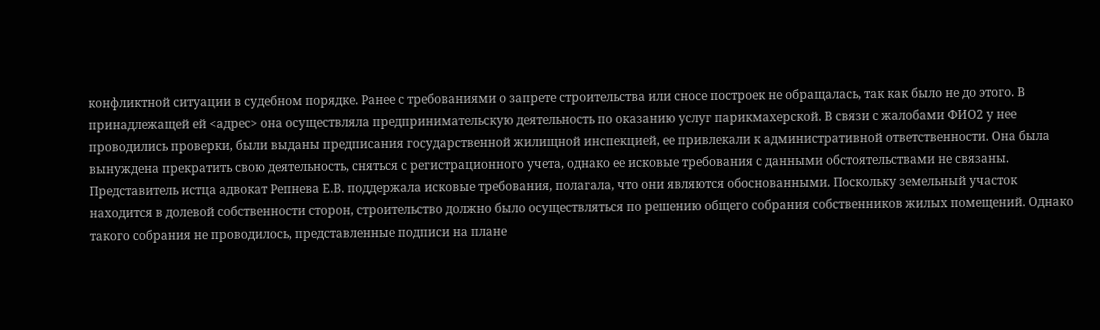конфликтной ситуации в судебном порядке. Ранее с требованиями о запрете строительства или сносе построек не обращалась, так как было не до этого. В принадлежащей ей <адрес> она осуществляла предпринимательскую деятельность по оказанию услуг парикмахерской. В связи с жалобами ФИО2 у нее проводились проверки, были выданы предписания государственной жилищной инспекцией, ее привлекали к административной ответственности. Она была вынуждена прекратить свою деятельность, сняться с регистрационного учета, однако ее исковые требования с данными обстоятельствами не связаны. Представитель истца адвокат Репнева Е.В. поддержала исковые требования, полагала, что они являются обоснованными. Поскольку земельный участок находится в долевой собственности сторон, строительство должно было осуществляться по решению общего собрания собственников жилых помещений. Однако такого собрания не проводилось, представленные подписи на плане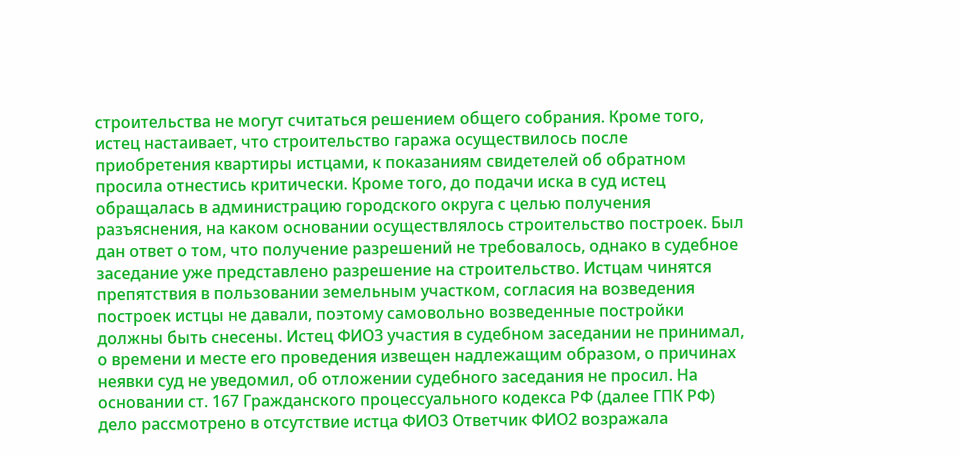строительства не могут считаться решением общего собрания. Кроме того, истец настаивает, что строительство гаража осуществилось после приобретения квартиры истцами, к показаниям свидетелей об обратном просила отнестись критически. Кроме того, до подачи иска в суд истец обращалась в администрацию городского округа с целью получения разъяснения, на каком основании осуществлялось строительство построек. Был дан ответ о том, что получение разрешений не требовалось, однако в судебное заседание уже представлено разрешение на строительство. Истцам чинятся препятствия в пользовании земельным участком, согласия на возведения построек истцы не давали, поэтому самовольно возведенные постройки должны быть снесены. Истец ФИО3 участия в судебном заседании не принимал, о времени и месте его проведения извещен надлежащим образом, о причинах неявки суд не уведомил, об отложении судебного заседания не просил. На основании ст. 167 Гражданского процессуального кодекса РФ (далее ГПК РФ) дело рассмотрено в отсутствие истца ФИО3 Ответчик ФИО2 возражала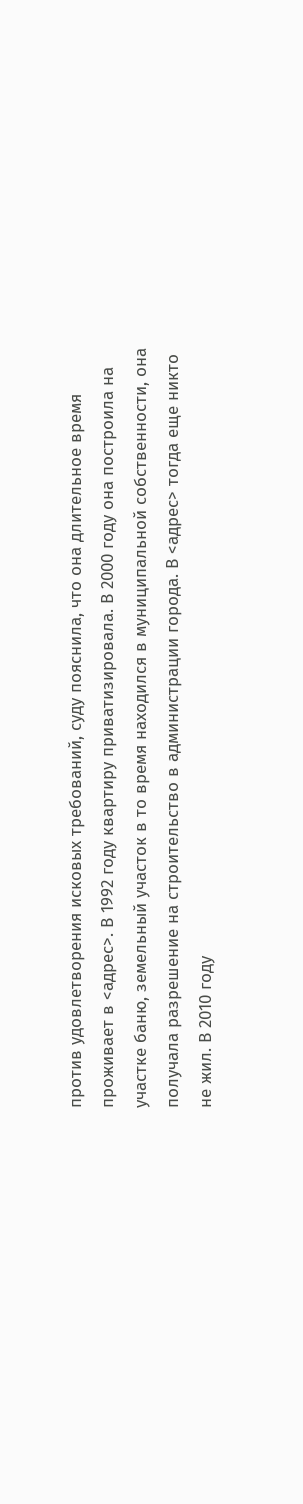против удовлетворения исковых требований, суду пояснила, что она длительное время проживает в <адрес>. В 1992 году квартиру приватизировала. В 2000 году она построила на участке баню, земельный участок в то время находился в муниципальной собственности, она получала разрешение на строительство в администрации города. В <адрес> тогда еще никто не жил. В 2010 году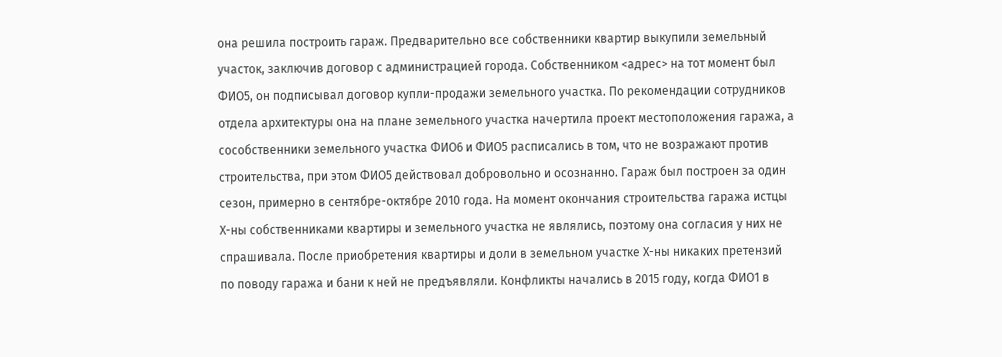она решила построить гараж. Предварительно все собственники квартир выкупили земельный участок, заключив договор с администрацией города. Собственником <адрес> на тот момент был ФИО5, он подписывал договор купли-продажи земельного участка. По рекомендации сотрудников отдела архитектуры она на плане земельного участка начертила проект местоположения гаража, а сособственники земельного участка ФИО6 и ФИО5 расписались в том, что не возражают против строительства, при этом ФИО5 действовал добровольно и осознанно. Гараж был построен за один сезон, примерно в сентябре-октябре 2010 года. На момент окончания строительства гаража истцы Х-ны собственниками квартиры и земельного участка не являлись, поэтому она согласия у них не спрашивала. После приобретения квартиры и доли в земельном участке Х-ны никаких претензий по поводу гаража и бани к ней не предъявляли. Конфликты начались в 2015 году, когда ФИО1 в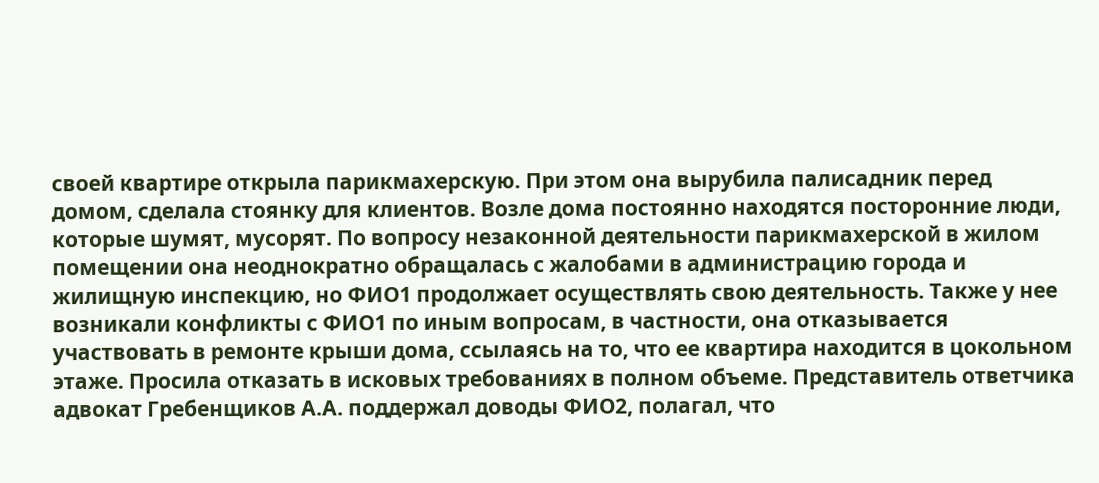своей квартире открыла парикмахерскую. При этом она вырубила палисадник перед домом, сделала стоянку для клиентов. Возле дома постоянно находятся посторонние люди, которые шумят, мусорят. По вопросу незаконной деятельности парикмахерской в жилом помещении она неоднократно обращалась с жалобами в администрацию города и жилищную инспекцию, но ФИО1 продолжает осуществлять свою деятельность. Также у нее возникали конфликты с ФИО1 по иным вопросам, в частности, она отказывается участвовать в ремонте крыши дома, ссылаясь на то, что ее квартира находится в цокольном этаже. Просила отказать в исковых требованиях в полном объеме. Представитель ответчика адвокат Гребенщиков А.А. поддержал доводы ФИО2, полагал, что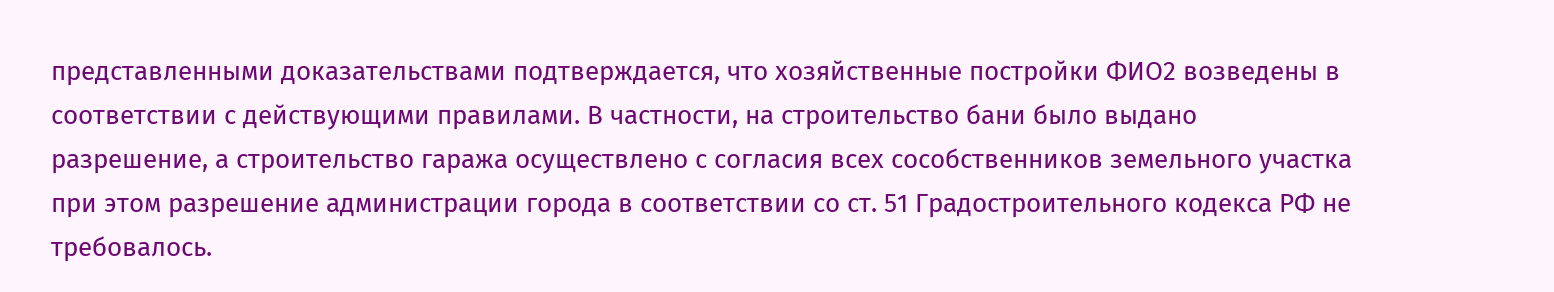представленными доказательствами подтверждается, что хозяйственные постройки ФИО2 возведены в соответствии с действующими правилами. В частности, на строительство бани было выдано разрешение, а строительство гаража осуществлено с согласия всех сособственников земельного участка при этом разрешение администрации города в соответствии со ст. 51 Градостроительного кодекса РФ не требовалось.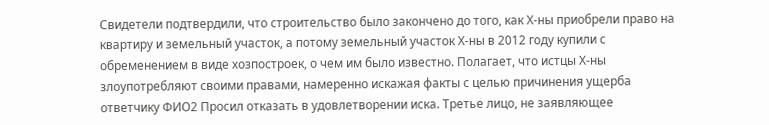Свидетели подтвердили, что строительство было закончено до того, как Х-ны приобрели право на квартиру и земельный участок, а потому земельный участок Х-ны в 2012 году купили с обременением в виде хозпостроек, о чем им было известно. Полагает, что истцы Х-ны злоупотребляют своими правами, намеренно искажая факты с целью причинения ущерба ответчику ФИО2 Просил отказать в удовлетворении иска. Третье лицо, не заявляющее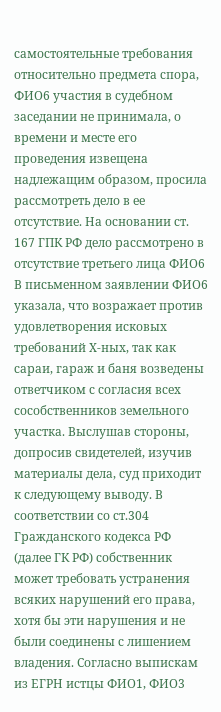самостоятельные требования относительно предмета спора, ФИО6 участия в судебном заседании не принимала, о времени и месте его проведения извещена надлежащим образом, просила рассмотреть дело в ее отсутствие. На основании ст. 167 ГПК РФ дело рассмотрено в отсутствие третьего лица ФИО6 В письменном заявлении ФИО6 указала, что возражает против удовлетворения исковых требований Х-ных, так как сараи, гараж и баня возведены ответчиком с согласия всех сособственников земельного участка. Выслушав стороны, допросив свидетелей, изучив материалы дела, суд приходит к следующему выводу. В соответствии со ст.304 Гражданского кодекса РФ (далее ГК РФ) собственник может требовать устранения всяких нарушений его права, хотя бы эти нарушения и не были соединены с лишением владения. Согласно выпискам из ЕГРН истцы ФИО1, ФИО3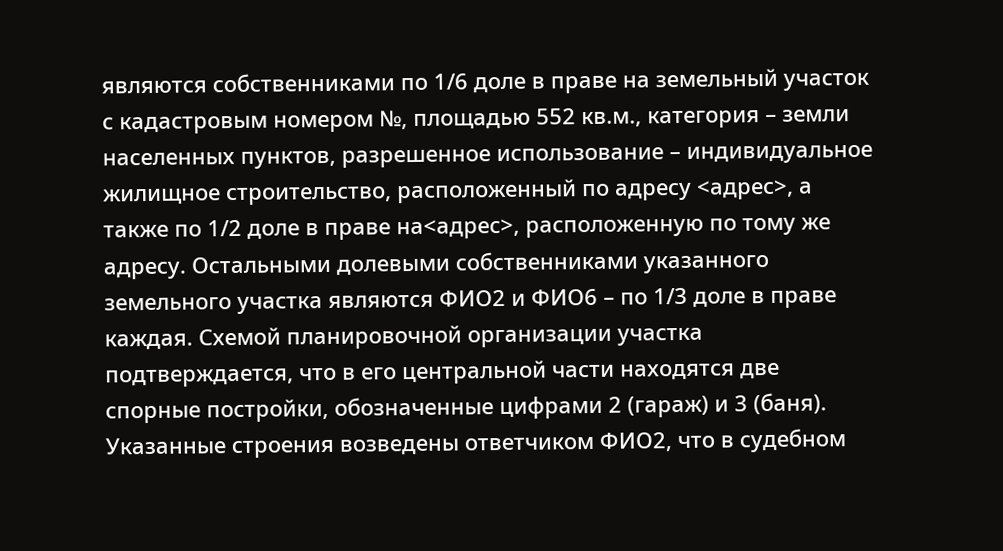являются собственниками по 1/6 доле в праве на земельный участок с кадастровым номером №, площадью 552 кв.м., категория – земли населенных пунктов, разрешенное использование – индивидуальное жилищное строительство, расположенный по адресу <адрес>, а также по 1/2 доле в праве на<адрес>, расположенную по тому же адресу. Остальными долевыми собственниками указанного земельного участка являются ФИО2 и ФИО6 – по 1/3 доле в праве каждая. Схемой планировочной организации участка подтверждается, что в его центральной части находятся две спорные постройки, обозначенные цифрами 2 (гараж) и 3 (баня). Указанные строения возведены ответчиком ФИО2, что в судебном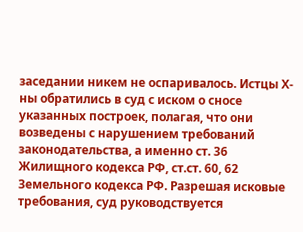заседании никем не оспаривалось. Истцы Х-ны обратились в суд с иском о сносе указанных построек, полагая, что они возведены с нарушением требований законодательства, а именно ст. 36 Жилищного кодекса РФ, ст.ст. 60, 62 Земельного кодекса РФ. Разрешая исковые требования, суд руководствуется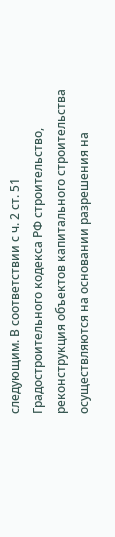следующим. В соответствии с ч. 2 ст. 51 Градостроительного кодекса РФ строительство, реконструкция объектов капитального строительства осуществляются на основании разрешения на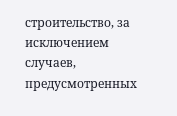строительство, за исключением случаев, предусмотренных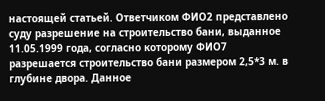настоящей статьей. Ответчиком ФИО2 представлено суду разрешение на строительство бани, выданное 11.05.1999 года, согласно которому ФИО7 разрешается строительство бани размером 2,5*3 м. в глубине двора. Данное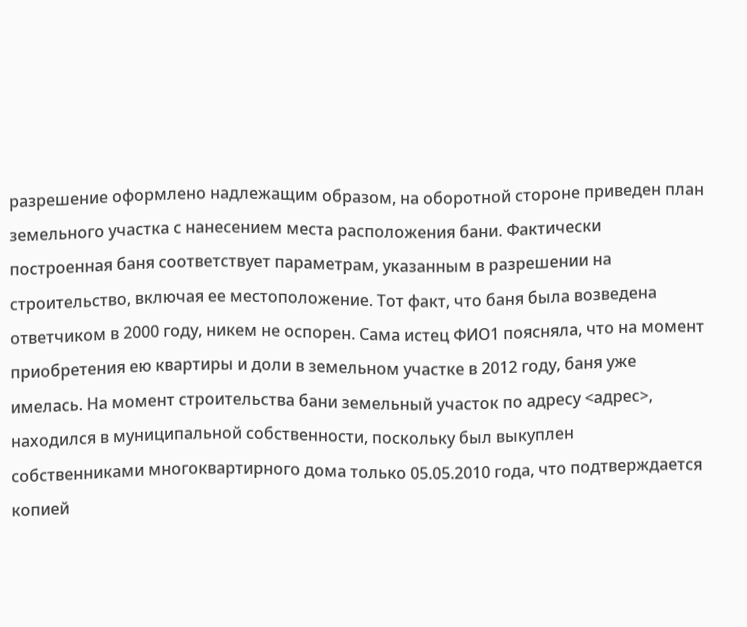разрешение оформлено надлежащим образом, на оборотной стороне приведен план земельного участка с нанесением места расположения бани. Фактически построенная баня соответствует параметрам, указанным в разрешении на строительство, включая ее местоположение. Тот факт, что баня была возведена ответчиком в 2000 году, никем не оспорен. Сама истец ФИО1 поясняла, что на момент приобретения ею квартиры и доли в земельном участке в 2012 году, баня уже имелась. На момент строительства бани земельный участок по адресу <адрес>, находился в муниципальной собственности, поскольку был выкуплен собственниками многоквартирного дома только 05.05.2010 года, что подтверждается копией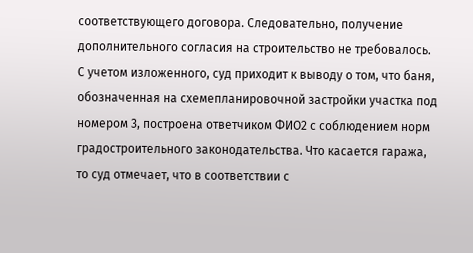соответствующего договора. Следовательно, получение дополнительного согласия на строительство не требовалось. С учетом изложенного, суд приходит к выводу о том, что баня, обозначенная на схемепланировочной застройки участка под номером 3, построена ответчиком ФИО2 с соблюдением норм градостроительного законодательства. Что касается гаража, то суд отмечает, что в соответствии с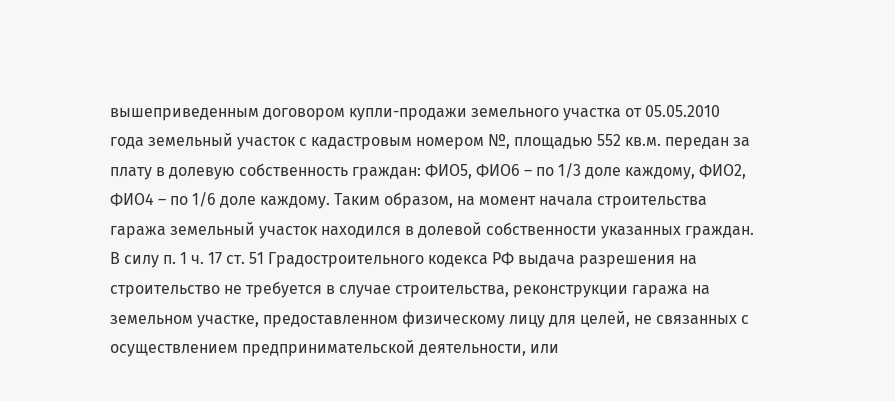вышеприведенным договором купли-продажи земельного участка от 05.05.2010 года земельный участок с кадастровым номером №, площадью 552 кв.м. передан за плату в долевую собственность граждан: ФИО5, ФИО6 – по 1/3 доле каждому, ФИО2, ФИО4 – по 1/6 доле каждому. Таким образом, на момент начала строительства гаража земельный участок находился в долевой собственности указанных граждан. В силу п. 1 ч. 17 ст. 51 Градостроительного кодекса РФ выдача разрешения на строительство не требуется в случае строительства, реконструкции гаража на земельном участке, предоставленном физическому лицу для целей, не связанных с осуществлением предпринимательской деятельности, или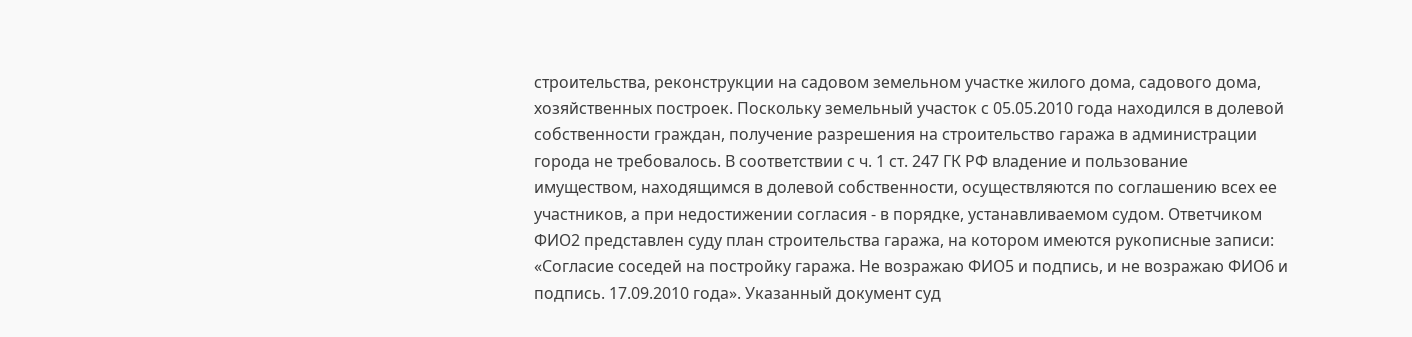строительства, реконструкции на садовом земельном участке жилого дома, садового дома, хозяйственных построек. Поскольку земельный участок с 05.05.2010 года находился в долевой собственности граждан, получение разрешения на строительство гаража в администрации города не требовалось. В соответствии с ч. 1 ст. 247 ГК РФ владение и пользование имуществом, находящимся в долевой собственности, осуществляются по соглашению всех ее участников, а при недостижении согласия - в порядке, устанавливаемом судом. Ответчиком ФИО2 представлен суду план строительства гаража, на котором имеются рукописные записи: «Согласие соседей на постройку гаража. Не возражаю ФИО5 и подпись, и не возражаю ФИО6 и подпись. 17.09.2010 года». Указанный документ суд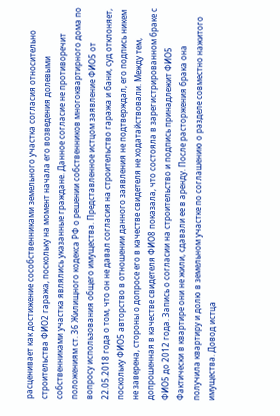расценивает как достижение сособственниками земельного участка согласия относительно строительства ФИО2 гаража, поскольку на момент начала его возведения долевыми собственниками участка являлись указанные граждане. Данное согласие не противоречит положениям ст. 36 Жилищного кодекса РФ о решении собственников многоквартирного дома по вопросу использования общего имущества. Представленное истцом заявление ФИО5 от 22.05.2018 года о том, что он не давал согласия на строительство гаража и бани, суд отклоняет, поскольку ФИО5 авторство в отношении данного заявления не подтверждал, его подпись никем не заверена, стороны о допросе его в качестве свидетеля не ходатайствовали. Между тем, допрошенная в качестве свидетеля ФИО8 показала, что состояла в зарегистрированном браке с ФИО5 до 2012 года. Запись о согласии на строительство и подпись принадлежит ФИО5 Фактически в квартире они не жили, сдавали ее в аренду. После расторжения брака она получила квартиру и долю в земельном участке по соглашению о разделе совместно нажитого имущества. Довод истца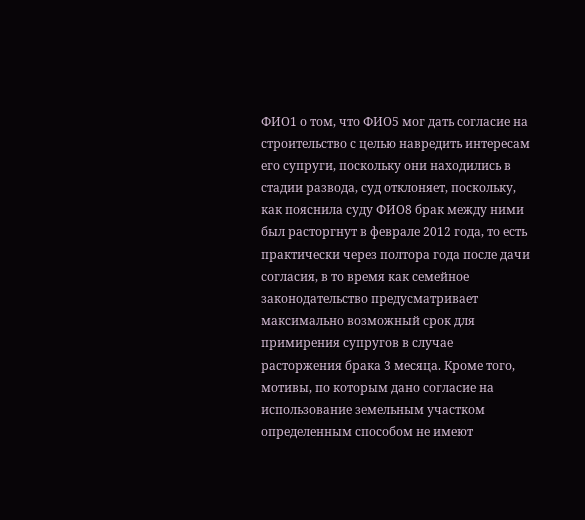ФИО1 о том, что ФИО5 мог дать согласие на строительство с целью навредить интересам его супруги, поскольку они находились в стадии развода, суд отклоняет, поскольку, как пояснила суду ФИО8 брак между ними был расторгнут в феврале 2012 года, то есть практически через полтора года после дачи согласия, в то время как семейное законодательство предусматривает максимально возможный срок для примирения супругов в случае расторжения брака 3 месяца. Кроме того, мотивы, по которым дано согласие на использование земельным участком определенным способом не имеют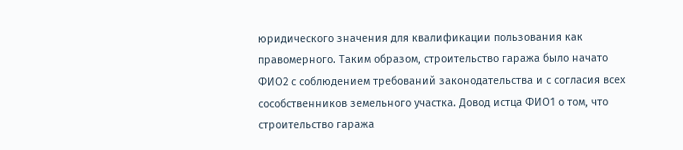юридического значения для квалификации пользования как правомерного. Таким образом, строительство гаража было начато ФИО2 с соблюдением требований законодательства и с согласия всех сособственников земельного участка. Довод истца ФИО1 о том, что строительство гаража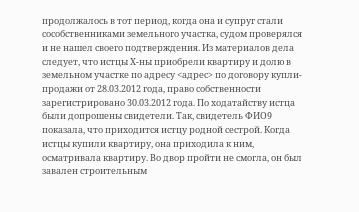продолжалось в тот период, когда она и супруг стали сособственниками земельного участка, судом проверялся и не нашел своего подтверждения. Из материалов дела следует, что истцы Х-ны приобрели квартиру и долю в земельном участке по адресу <адрес> по договору купли-продажи от 28.03.2012 года, право собственности зарегистрировано 30.03.2012 года. По ходатайству истца были допрошены свидетели. Так, свидетель ФИО9 показала, что приходится истцу родной сестрой. Когда истцы купили квартиру, она приходила к ним, осматривала квартиру. Во двор пройти не смогла, он был завален строительным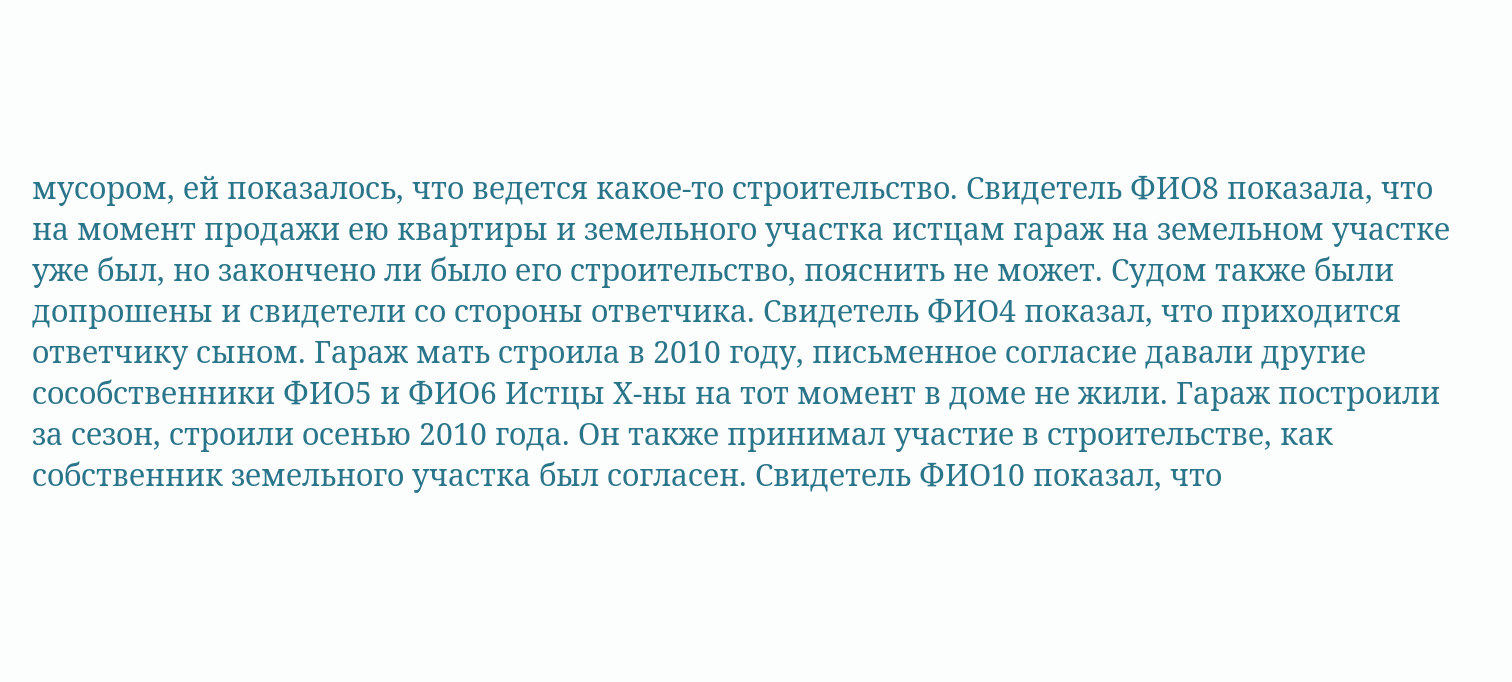мусором, ей показалось, что ведется какое-то строительство. Свидетель ФИО8 показала, что на момент продажи ею квартиры и земельного участка истцам гараж на земельном участке уже был, но закончено ли было его строительство, пояснить не может. Судом также были допрошены и свидетели со стороны ответчика. Свидетель ФИО4 показал, что приходится ответчику сыном. Гараж мать строила в 2010 году, письменное согласие давали другие сособственники ФИО5 и ФИО6 Истцы Х-ны на тот момент в доме не жили. Гараж построили за сезон, строили осенью 2010 года. Он также принимал участие в строительстве, как собственник земельного участка был согласен. Свидетель ФИО10 показал, что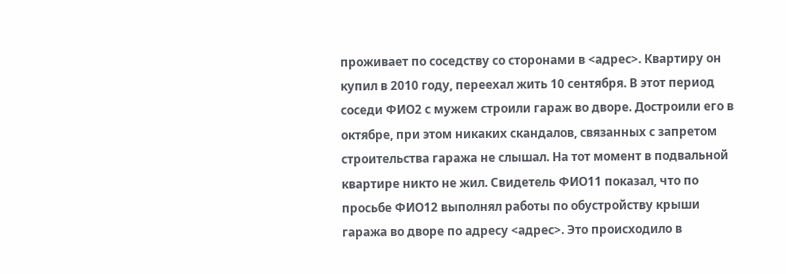проживает по соседству со сторонами в <адрес>. Квартиру он купил в 2010 году, переехал жить 10 сентября. В этот период соседи ФИО2 с мужем строили гараж во дворе. Достроили его в октябре, при этом никаких скандалов, связанных с запретом строительства гаража не слышал. На тот момент в подвальной квартире никто не жил. Свидетель ФИО11 показал, что по просьбе ФИО12 выполнял работы по обустройству крыши гаража во дворе по адресу <адрес>. Это происходило в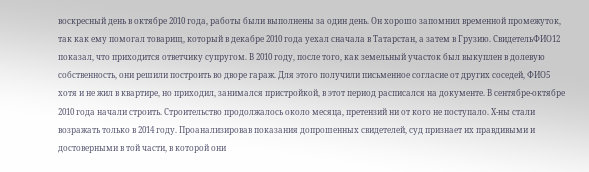воскресный день в октябре 2010 года, работы были выполнены за один день. Он хорошо запомнил временной промежуток, так как ему помогал товарищ, который в декабре 2010 года уехал сначала в Татарстан, а затем в Грузию. СвидетельФИО12 показал, что приходится ответчику супругом. В 2010 году, после того, как земельный участок был выкуплен в долевую собственность, они решили построить во дворе гараж. Для этого получили письменное согласие от других соседей, ФИО5 хотя и не жил в квартире, но приходил, занимался пристройкой, в этот период расписался на документе. В сентябре-октябре 2010 года начали строить. Строительство продолжалось около месяца, претензий ни от кого не поступало. Х-ны стали возражать только в 2014 году. Проанализировав показания допрошенных свидетелей, суд признает их правдивыми и достоверными в той части, в которой они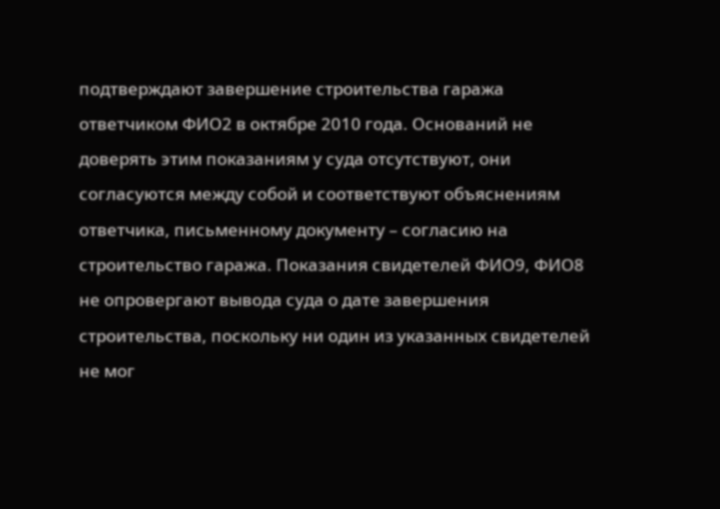подтверждают завершение строительства гаража ответчиком ФИО2 в октябре 2010 года. Оснований не доверять этим показаниям у суда отсутствуют, они согласуются между собой и соответствуют объяснениям ответчика, письменному документу – согласию на строительство гаража. Показания свидетелей ФИО9, ФИО8 не опровергают вывода суда о дате завершения строительства, поскольку ни один из указанных свидетелей не мог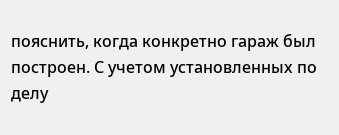пояснить, когда конкретно гараж был построен. С учетом установленных по делу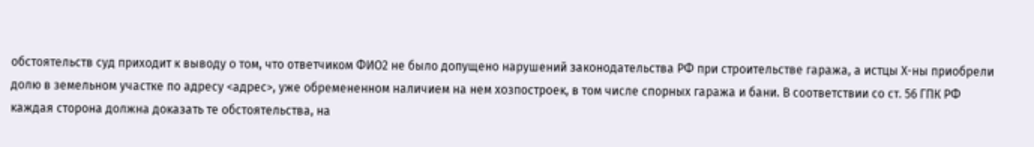обстоятельств суд приходит к выводу о том, что ответчиком ФИО2 не было допущено нарушений законодательства РФ при строительстве гаража, а истцы Х-ны приобрели долю в земельном участке по адресу <адрес>, уже обремененном наличием на нем хозпостроек, в том числе спорных гаража и бани. В соответствии со ст. 56 ГПК РФ каждая сторона должна доказать те обстоятельства, на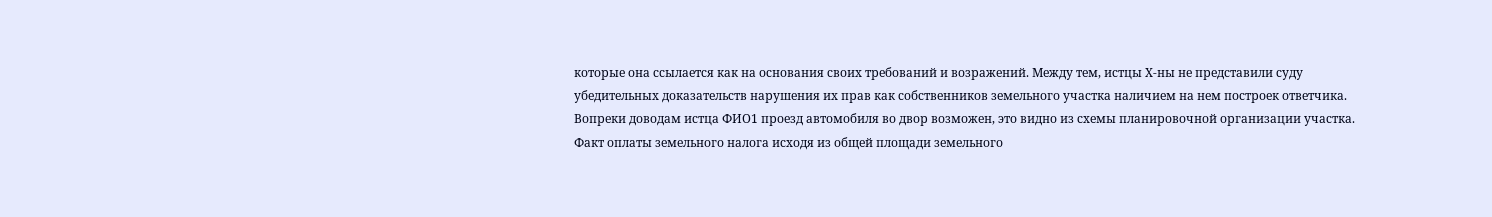которые она ссылается как на основания своих требований и возражений. Между тем, истцы Х-ны не представили суду убедительных доказательств нарушения их прав как собственников земельного участка наличием на нем построек ответчика. Вопреки доводам истца ФИО1 проезд автомобиля во двор возможен, это видно из схемы планировочной организации участка. Факт оплаты земельного налога исходя из общей площади земельного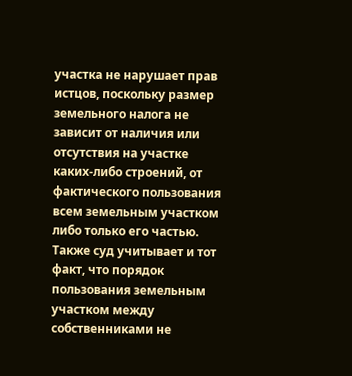участка не нарушает прав истцов, поскольку размер земельного налога не зависит от наличия или отсутствия на участке каких-либо строений, от фактического пользования всем земельным участком либо только его частью. Также суд учитывает и тот факт, что порядок пользования земельным участком между собственниками не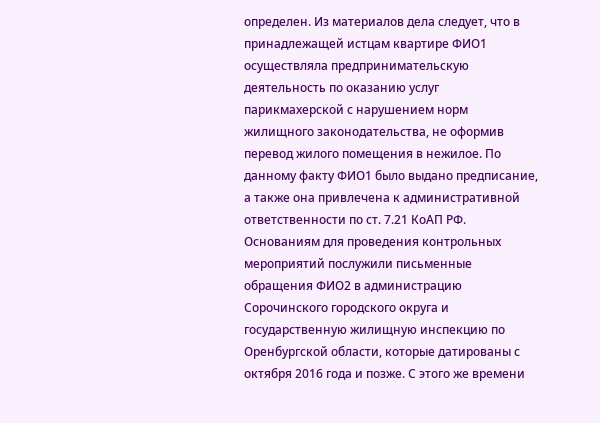определен. Из материалов дела следует, что в принадлежащей истцам квартире ФИО1 осуществляла предпринимательскую деятельность по оказанию услуг парикмахерской с нарушением норм жилищного законодательства, не оформив перевод жилого помещения в нежилое. По данному факту ФИО1 было выдано предписание, а также она привлечена к административной ответственности по ст. 7.21 КоАП РФ. Основаниям для проведения контрольных мероприятий послужили письменные обращения ФИО2 в администрацию Сорочинского городского округа и государственную жилищную инспекцию по Оренбургской области, которые датированы с октября 2016 года и позже. С этого же времени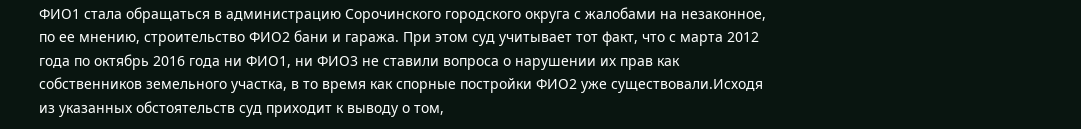ФИО1 стала обращаться в администрацию Сорочинского городского округа с жалобами на незаконное, по ее мнению, строительство ФИО2 бани и гаража. При этом суд учитывает тот факт, что с марта 2012 года по октябрь 2016 года ни ФИО1, ни ФИО3 не ставили вопроса о нарушении их прав как собственников земельного участка, в то время как спорные постройки ФИО2 уже существовали.Исходя из указанных обстоятельств суд приходит к выводу о том,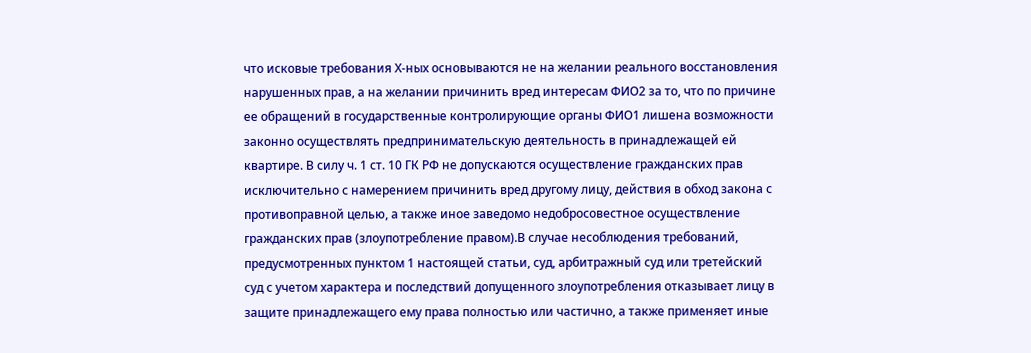что исковые требования Х-ных основываются не на желании реального восстановления нарушенных прав, а на желании причинить вред интересам ФИО2 за то, что по причине ее обращений в государственные контролирующие органы ФИО1 лишена возможности законно осуществлять предпринимательскую деятельность в принадлежащей ей квартире. В силу ч. 1 ст. 10 ГК РФ не допускаются осуществление гражданских прав исключительно с намерением причинить вред другому лицу, действия в обход закона с противоправной целью, а также иное заведомо недобросовестное осуществление гражданских прав (злоупотребление правом).В случае несоблюдения требований, предусмотренных пунктом 1 настоящей статьи, суд, арбитражный суд или третейский суд с учетом характера и последствий допущенного злоупотребления отказывает лицу в защите принадлежащего ему права полностью или частично, а также применяет иные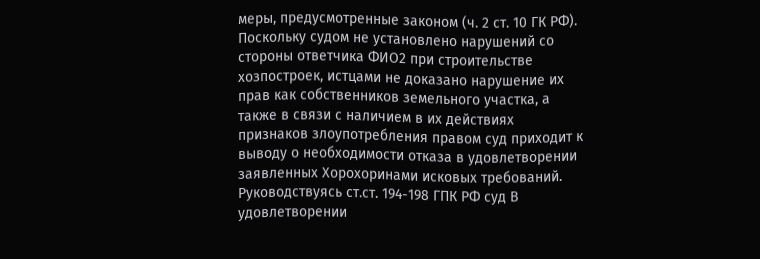меры, предусмотренные законом (ч. 2 ст. 10 ГК РФ). Поскольку судом не установлено нарушений со стороны ответчика ФИО2 при строительстве хозпостроек, истцами не доказано нарушение их прав как собственников земельного участка, а также в связи с наличием в их действиях признаков злоупотребления правом суд приходит к выводу о необходимости отказа в удовлетворении заявленных Хорохоринами исковых требований. Руководствуясь ст.ст. 194-198 ГПК РФ суд В удовлетворении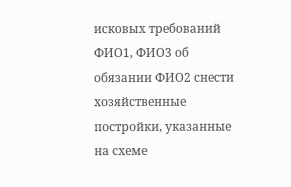исковых требований ФИО1, ФИО3 об обязании ФИО2 снести хозяйственные постройки, указанные на схеме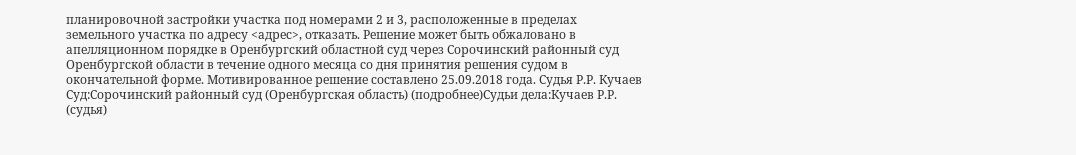планировочной застройки участка под номерами 2 и 3, расположенные в пределах земельного участка по адресу <адрес>, отказать. Решение может быть обжаловано в апелляционном порядке в Оренбургский областной суд через Сорочинский районный суд Оренбургской области в течение одного месяца со дня принятия решения судом в окончательной форме. Мотивированное решение составлено 25.09.2018 года. Судья Р.Р. Кучаев Суд:Сорочинский районный суд (Оренбургская область) (подробнее)Судьи дела:Кучаев Р.Р. (судья)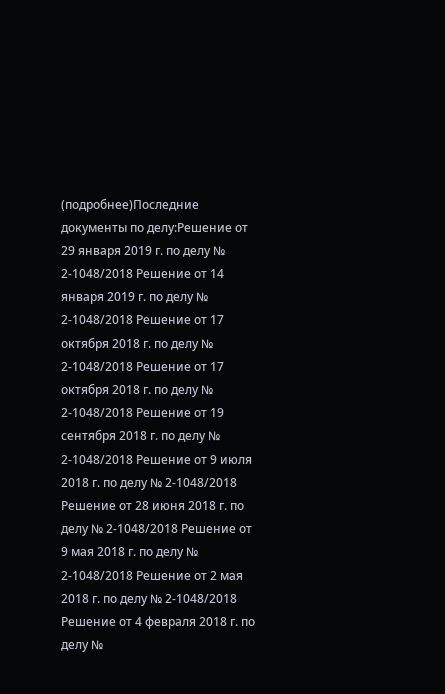(подробнее)Последние документы по делу:Решение от 29 января 2019 г. по делу № 2-1048/2018 Решение от 14 января 2019 г. по делу № 2-1048/2018 Решение от 17 октября 2018 г. по делу № 2-1048/2018 Решение от 17 октября 2018 г. по делу № 2-1048/2018 Решение от 19 сентября 2018 г. по делу № 2-1048/2018 Решение от 9 июля 2018 г. по делу № 2-1048/2018 Решение от 28 июня 2018 г. по делу № 2-1048/2018 Решение от 9 мая 2018 г. по делу № 2-1048/2018 Решение от 2 мая 2018 г. по делу № 2-1048/2018 Решение от 4 февраля 2018 г. по делу №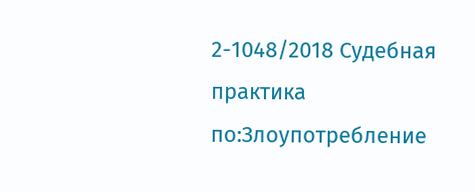2-1048/2018 Судебная практика по:Злоупотребление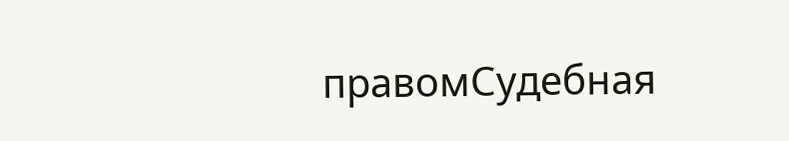правомСудебная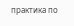практика по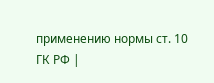применению нормы ст. 10 ГК РФ |